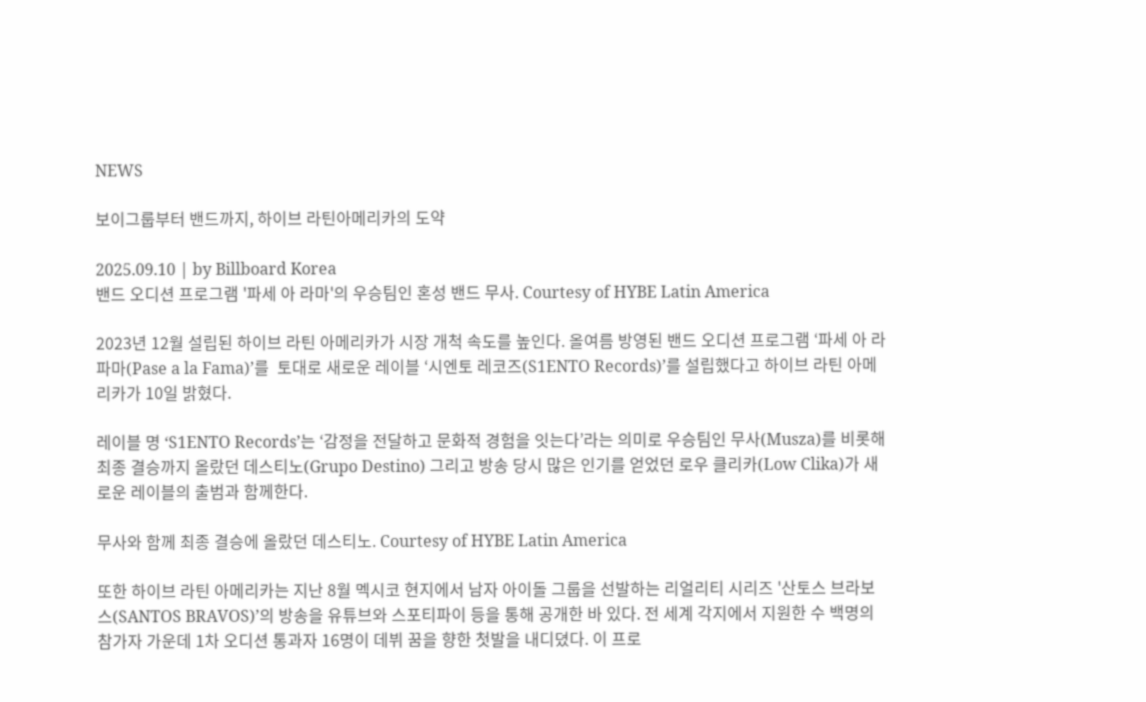NEWS

보이그룹부터 밴드까지, 하이브 라틴아메리카의 도약

2025.09.10 | by Billboard Korea
밴드 오디션 프로그램 '파세 아 라마'의 우승팀인 혼성 밴드 무사. Courtesy of HYBE Latin America

2023년 12월 설립된 하이브 라틴 아메리카가 시장 개척 속도를 높인다. 올여름 방영된 밴드 오디션 프로그램 ‘파세 아 라 파마(Pase a la Fama)’를  토대로 새로운 레이블 ‘시엔토 레코즈(S1ENTO Records)’를 설립했다고 하이브 라틴 아메리카가 10일 밝혔다.

레이블 명 ‘S1ENTO Records’는 ‘감정을 전달하고 문화적 경험을 잇는다’라는 의미로 우승팀인 무사(Musza)를 비롯해 최종 결승까지 올랐던 데스티노(Grupo Destino) 그리고 방송 당시 많은 인기를 얻었던 로우 클리카(Low Clika)가 새로운 레이블의 출범과 함께한다.

무사와 함께 최종 결승에 올랐던 데스티노. Courtesy of HYBE Latin America

또한 하이브 라틴 아메리카는 지난 8월 멕시코 현지에서 남자 아이돌 그룹을 선발하는 리얼리티 시리즈 '산토스 브라보스(SANTOS BRAVOS)’의 방송을 유튜브와 스포티파이 등을 통해 공개한 바 있다. 전 세계 각지에서 지원한 수 백명의 참가자 가운데 1차 오디션 통과자 16명이 데뷔 꿈을 향한 첫발을 내디뎠다. 이 프로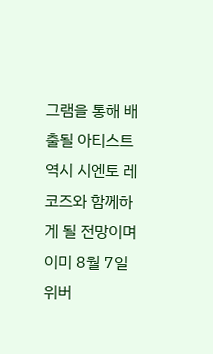그램을 통해 배출될 아티스트 역시 시엔토 레코즈와 함께하게 될 전망이며 이미 8월 7일 위버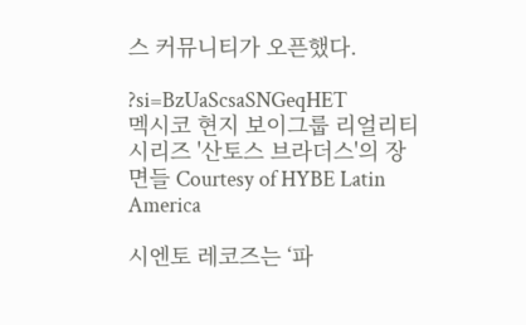스 커뮤니티가 오픈했다.

?si=BzUaScsaSNGeqHET
멕시코 현지 보이그룹 리얼리티 시리즈 '산토스 브라더스'의 장면들 Courtesy of HYBE Latin America

시엔토 레코즈는 ‘파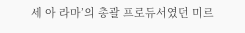세 아 라마’의 총괄 프로듀서였던 미르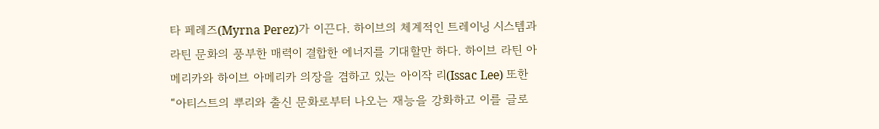타 페레즈(Myrna Perez)가 이끈다. 하이브의 체계적인 트레이닝 시스템과 라틴 문화의 풍부한 매력이 결합한 에너지를 기대할만 하다. 하이브 라틴 아메리카와 하이브 아메리카 의장을 겸하고 있는 아이작 리(Issac Lee) 또한 “아티스트의 뿌리와 출신 문화로부터 나오는 재능을 강화하고 이를 글로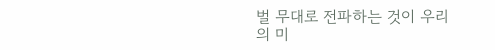벌 무대로 전파하는 것이 우리의 미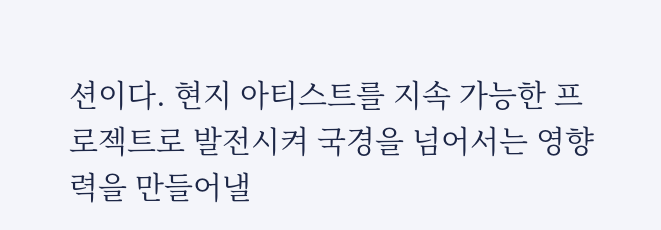션이다. 현지 아티스트를 지속 가능한 프로젝트로 발전시켜 국경을 넘어서는 영향력을 만들어낼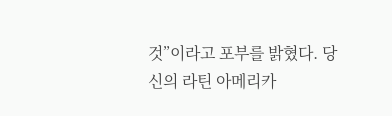것”이라고 포부를 밝혔다. 당신의 라틴 아메리카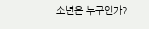소년은 누구인가?